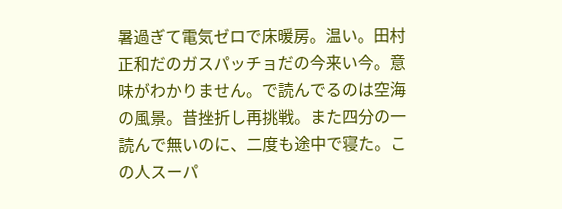暑過ぎて電気ゼロで床暖房。温い。田村正和だのガスパッチョだの今来い今。意味がわかりません。で読んでるのは空海の風景。昔挫折し再挑戦。また四分の一読んで無いのに、二度も途中で寝た。この人スーパ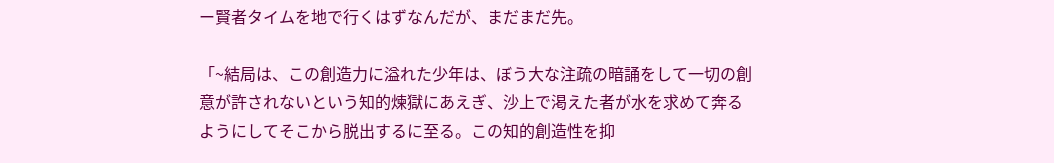ー賢者タイムを地で行くはずなんだが、まだまだ先。

「~結局は、この創造力に溢れた少年は、ぼう大な注疏の暗誦をして一切の創意が許されないという知的煉獄にあえぎ、沙上で渇えた者が水を求めて奔るようにしてそこから脱出するに至る。この知的創造性を抑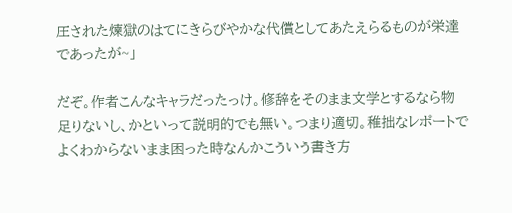圧された煉獄のはてにきらびやかな代償としてあたえらるものが栄達であったが~」

だぞ。作者こんなキャラだったっけ。修辞をそのまま文学とするなら物足りないし、かといって説明的でも無い。つまり適切。稚拙なレポートでよくわからないまま困った時なんかこういう書き方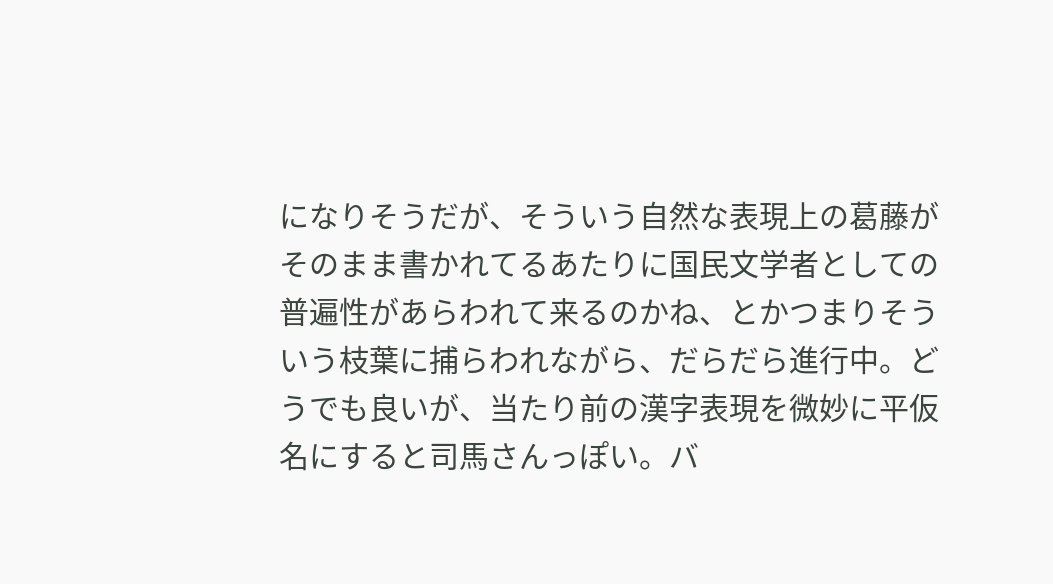になりそうだが、そういう自然な表現上の葛藤がそのまま書かれてるあたりに国民文学者としての普遍性があらわれて来るのかね、とかつまりそういう枝葉に捕らわれながら、だらだら進行中。どうでも良いが、当たり前の漢字表現を微妙に平仮名にすると司馬さんっぽい。バ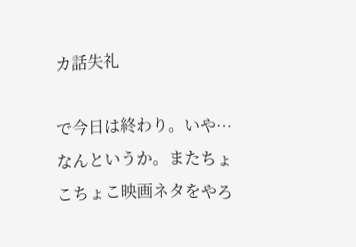カ話失礼

で今日は終わり。いや…なんというか。またちょこちょこ映画ネタをやろ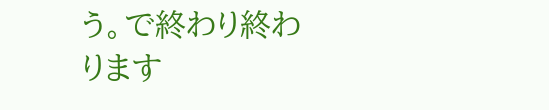う。で終わり終わります